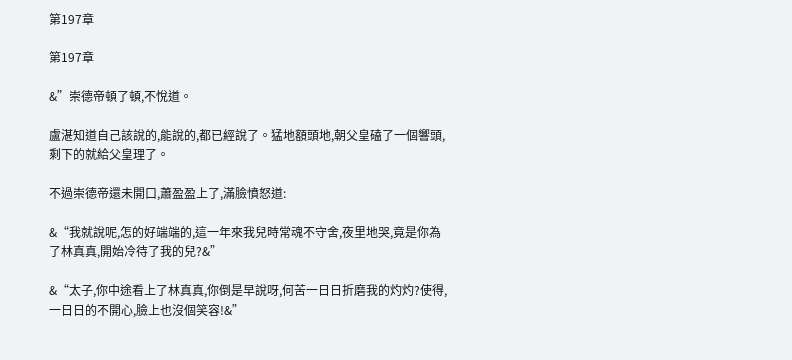第197章

第197章

&”崇德帝頓了頓,不悅道。

盧湛知道自己該說的,能說的,都已經說了。猛地額頭地,朝父皇磕了一個響頭,剩下的就給父皇理了。

不過崇德帝還未開口,蕭盈盈上了,滿臉憤怒道:

&“我就說呢,怎的好端端的,這一年來我兒時常魂不守舍,夜里地哭,竟是你為了林真真,開始冷待了我的兒?&”

&“太子,你中途看上了林真真,你倒是早說呀,何苦一日日折磨我的灼灼?使得,一日日的不開心,臉上也沒個笑容!&”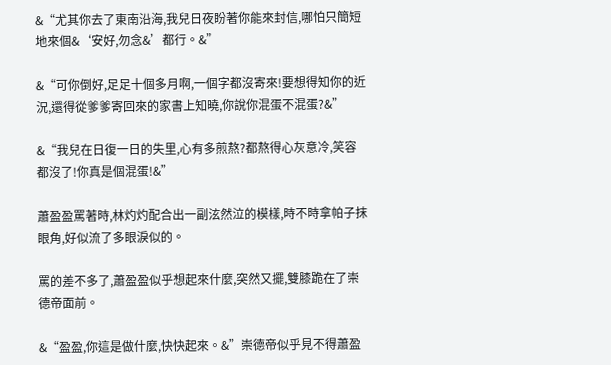&“尤其你去了東南沿海,我兒日夜盼著你能來封信,哪怕只簡短地來個&‘安好,勿念&’都行。&”

&“可你倒好,足足十個多月啊,一個字都沒寄來!要想得知你的近況,還得從爹爹寄回來的家書上知曉,你說你混蛋不混蛋?&”

&“我兒在日復一日的失里,心有多煎熬?都熬得心灰意冷,笑容都沒了!你真是個混蛋!&”

蕭盈盈罵著時,林灼灼配合出一副泫然泣的模樣,時不時拿帕子抹眼角,好似流了多眼淚似的。

罵的差不多了,蕭盈盈似乎想起來什麼,突然又擺,雙膝跪在了崇德帝面前。

&“盈盈,你這是做什麼,快快起來。&”崇德帝似乎見不得蕭盈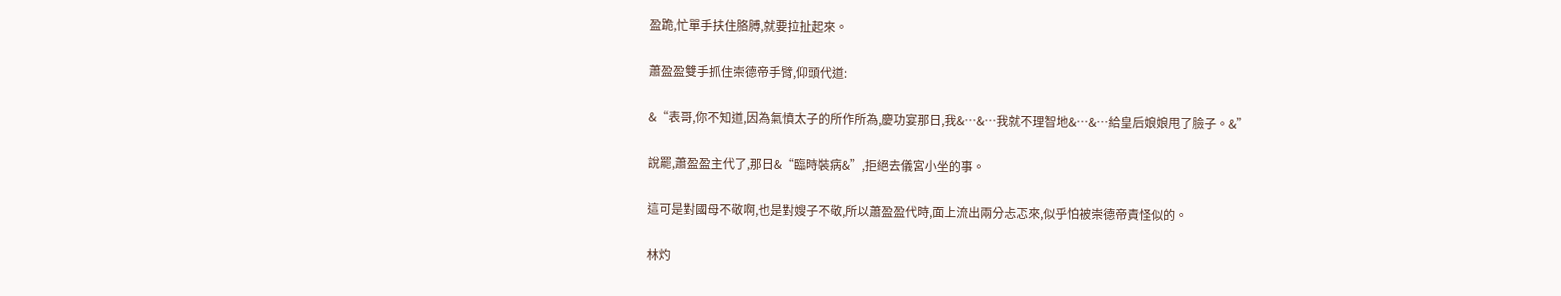盈跪,忙單手扶住胳膊,就要拉扯起來。

蕭盈盈雙手抓住崇德帝手臂,仰頭代道:

&“表哥,你不知道,因為氣憤太子的所作所為,慶功宴那日,我&…&…我就不理智地&…&…給皇后娘娘甩了臉子。&”

說罷,蕭盈盈主代了,那日&“臨時裝病&”,拒絕去儀宮小坐的事。

這可是對國母不敬啊,也是對嫂子不敬,所以蕭盈盈代時,面上流出兩分忐忑來,似乎怕被崇德帝責怪似的。

林灼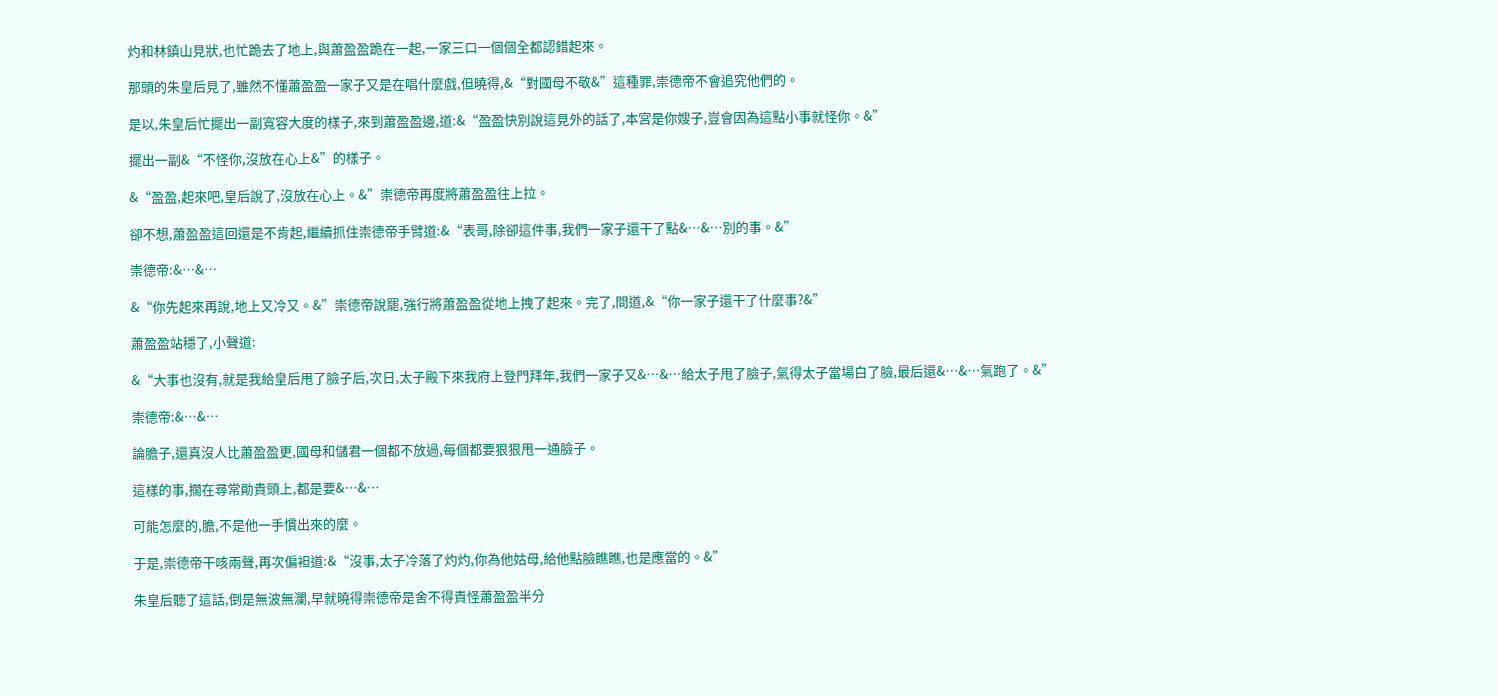灼和林鎮山見狀,也忙跪去了地上,與蕭盈盈跪在一起,一家三口一個個全都認錯起來。

那頭的朱皇后見了,雖然不懂蕭盈盈一家子又是在唱什麼戲,但曉得,&“對國母不敬&”這種罪,崇德帝不會追究他們的。

是以,朱皇后忙擺出一副寬容大度的樣子,來到蕭盈盈邊,道:&“盈盈快別說這見外的話了,本宮是你嫂子,豈會因為這點小事就怪你。&”

擺出一副&“不怪你,沒放在心上&”的樣子。

&“盈盈,起來吧,皇后說了,沒放在心上。&”崇德帝再度將蕭盈盈往上拉。

卻不想,蕭盈盈這回還是不肯起,繼續抓住崇德帝手臂道:&“表哥,除卻這件事,我們一家子還干了點&…&…別的事。&”

崇德帝:&…&…

&“你先起來再說,地上又冷又。&”崇德帝說罷,強行將蕭盈盈從地上拽了起來。完了,問道,&“你一家子還干了什麼事?&”

蕭盈盈站穩了,小聲道:

&“大事也沒有,就是我給皇后甩了臉子后,次日,太子殿下來我府上登門拜年,我們一家子又&…&…給太子甩了臉子,氣得太子當場白了臉,最后還&…&…氣跑了。&”

崇德帝:&…&…

論膽子,還真沒人比蕭盈盈更,國母和儲君一個都不放過,每個都要狠狠甩一通臉子。

這樣的事,擱在尋常勛貴頭上,都是要&…&…

可能怎麼的,膽,不是他一手慣出來的麼。

于是,崇德帝干咳兩聲,再次偏袒道:&“沒事,太子冷落了灼灼,你為他姑母,給他點臉瞧瞧,也是應當的。&”

朱皇后聽了這話,倒是無波無瀾,早就曉得崇德帝是舍不得責怪蕭盈盈半分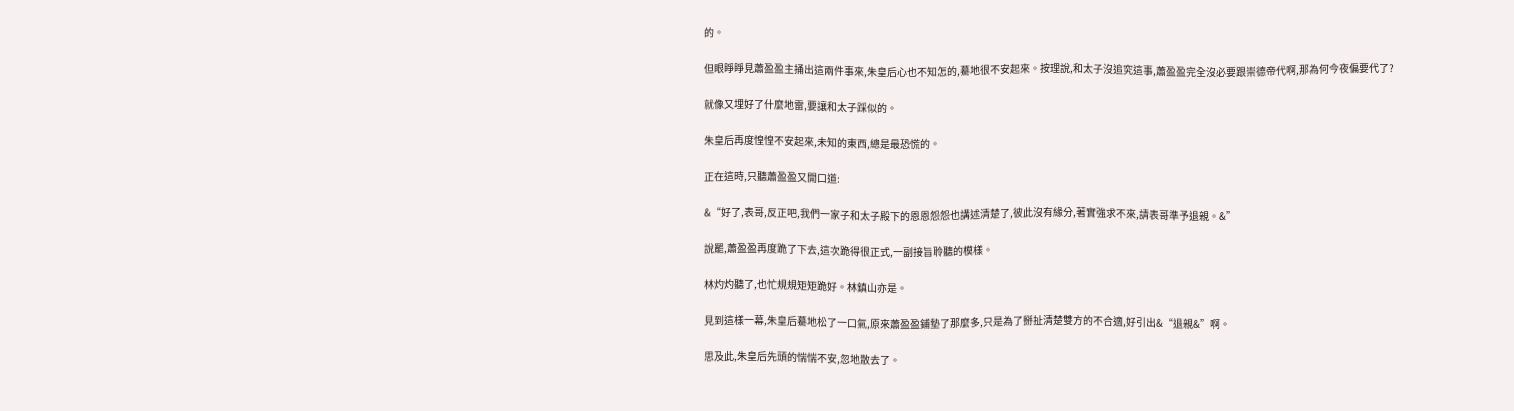的。

但眼睜睜見蕭盈盈主捅出這兩件事來,朱皇后心也不知怎的,驀地很不安起來。按理說,和太子沒追究這事,蕭盈盈完全沒必要跟崇德帝代啊,那為何今夜偏要代了?

就像又埋好了什麼地雷,要讓和太子踩似的。

朱皇后再度惶惶不安起來,未知的東西,總是最恐慌的。

正在這時,只聽蕭盈盈又開口道:

&“好了,表哥,反正吧,我們一家子和太子殿下的恩恩怨怨也講述清楚了,彼此沒有緣分,著實強求不來,請表哥準予退親。&”

說罷,蕭盈盈再度跪了下去,這次跪得很正式,一副接旨聆聽的模樣。

林灼灼聽了,也忙規規矩矩跪好。林鎮山亦是。

見到這樣一幕,朱皇后驀地松了一口氣,原來蕭盈盈鋪墊了那麼多,只是為了掰扯清楚雙方的不合適,好引出&“退親&”啊。

思及此,朱皇后先頭的惴惴不安,忽地散去了。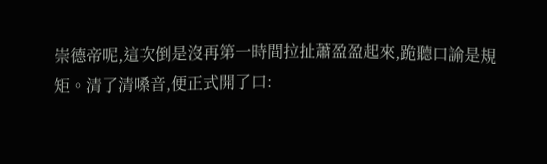崇德帝呢,這次倒是沒再第一時間拉扯蕭盈盈起來,跪聽口諭是規矩。清了清嗓音,便正式開了口: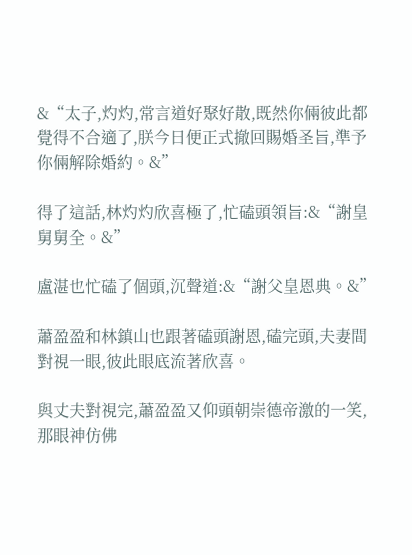&“太子,灼灼,常言道好聚好散,既然你倆彼此都覺得不合適了,朕今日便正式撤回賜婚圣旨,準予你倆解除婚約。&”

得了這話,林灼灼欣喜極了,忙磕頭領旨:&“謝皇舅舅全。&”

盧湛也忙磕了個頭,沉聲道:&“謝父皇恩典。&”

蕭盈盈和林鎮山也跟著磕頭謝恩,磕完頭,夫妻間對視一眼,彼此眼底流著欣喜。

與丈夫對視完,蕭盈盈又仰頭朝崇德帝激的一笑,那眼神仿佛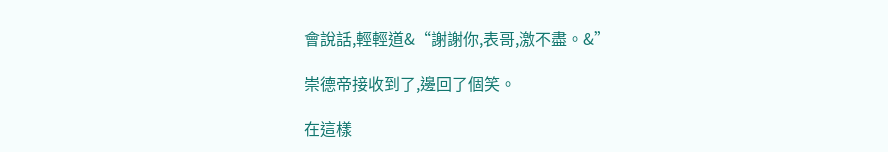會說話,輕輕道&“謝謝你,表哥,激不盡。&”

崇德帝接收到了,邊回了個笑。

在這樣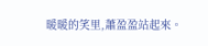暖暖的笑里,蕭盈盈站起來。